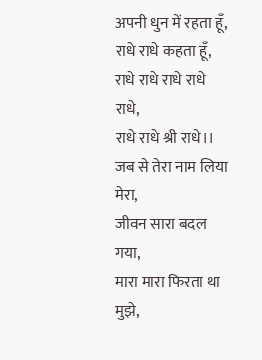अपनी धुन में रहता हूँ,
राधे राधे कहता हूँ,
राधे राधे राधे राधे राधे,
राधे राधे श्री राधे।।
जब से तेरा नाम लिया मेरा,
जीवन सारा बदल गया,
मारा मारा फिरता था मुझे,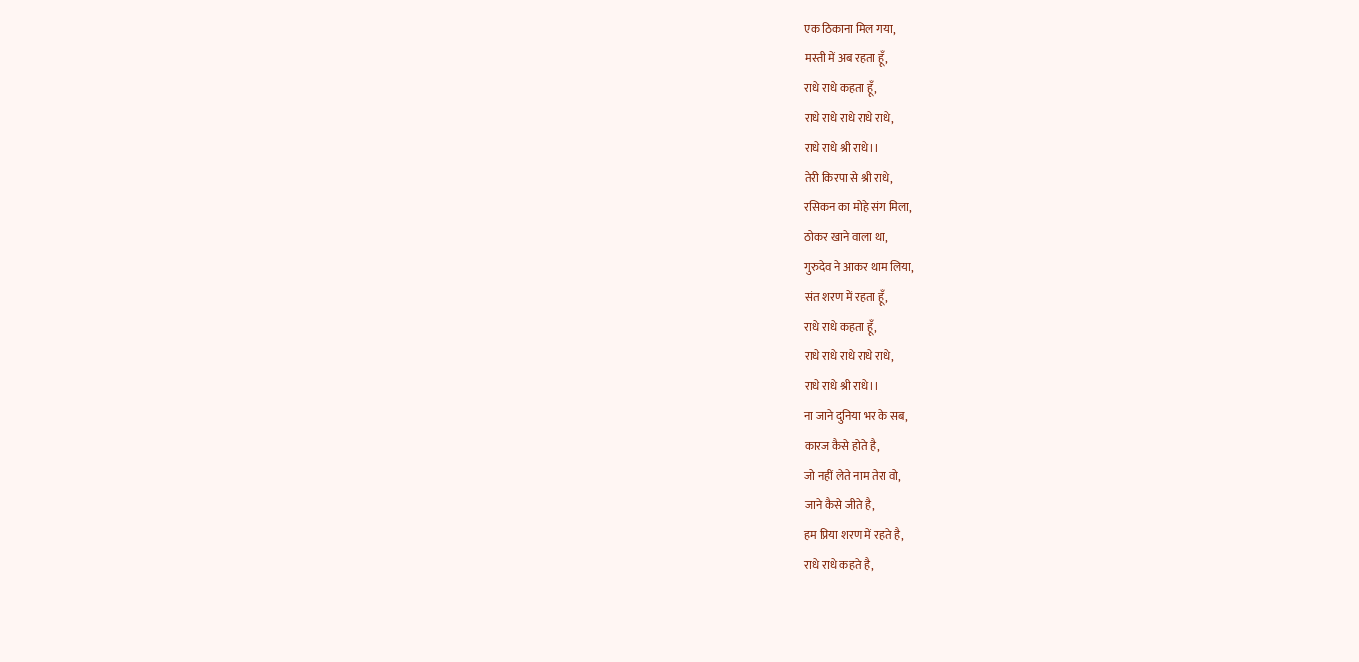एक ठिकाना मिल गया,
मस्ती में अब रहता हूँ,
राधे राधे कहता हूँ,
राधे राधे राधे राधे राधे,
राधे राधे श्री राधे।।
तेरी किरपा से श्री राधे,
रसिकन का मोहे संग मिला,
ठोकर खाने वाला था,
गुरुदेव ने आकर थाम लिया,
संत शरण में रहता हूँ,
राधे राधे कहता हूँ,
राधे राधे राधे राधे राधे,
राधे राधे श्री राधे।।
ना जाने दुनिया भर के सब,
कारज कैसे होते है,
जो नहीं लेते नाम तेरा वो,
जाने कैसे जीते है,
हम प्रिया शरण में रहते है,
राधे राधे कहते है,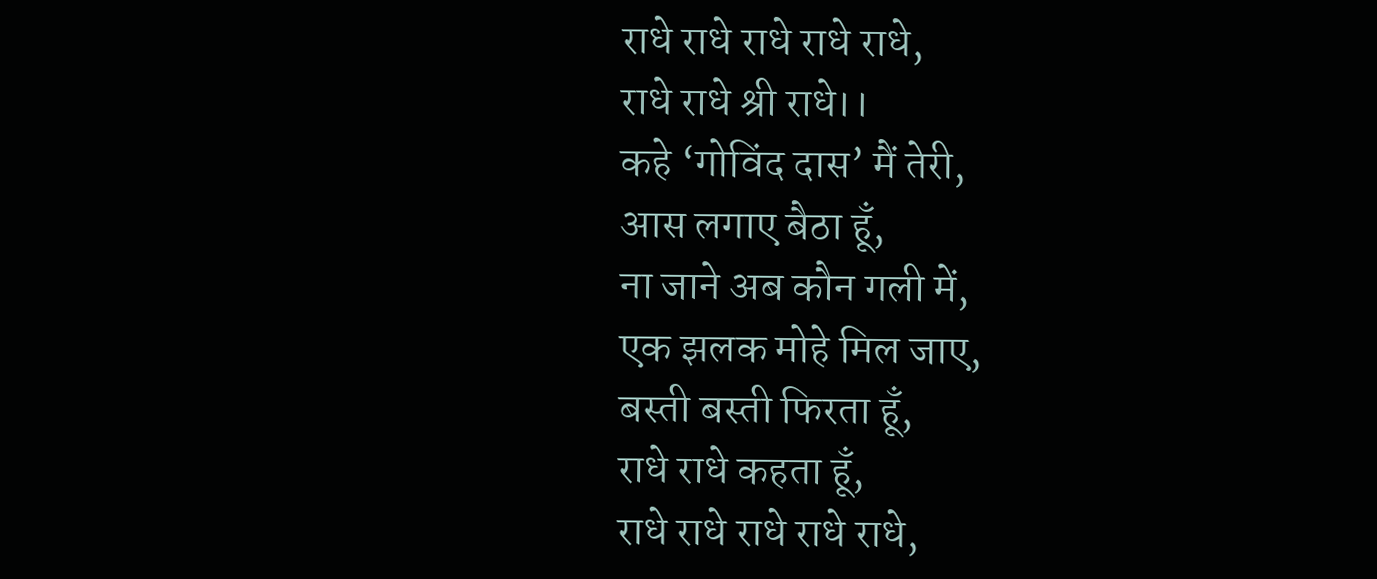राधे राधे राधे राधे राधे,
राधे राधे श्री राधे।।
कहे ‘गोविंद दास’ मैं तेरी,
आस लगाए बैठा हूँ,
ना जाने अब कौन गली में,
एक झलक मोहे मिल जाए,
बस्ती बस्ती फिरता हूँ,
राधे राधे कहता हूँ,
राधे राधे राधे राधे राधे,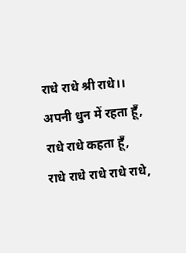राधे राधे श्री राधे।।
अपनी धुन में रहता हूँ,
राधे राधे कहता हूँ,
राधे राधे राधे राधे राधे,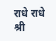राधे राधे श्री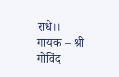राधे।।
गायक – श्री गोविंद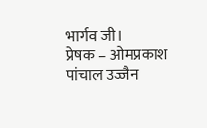भार्गव जी।
प्रेषक – ओमप्रकाश पांचाल उज्जैन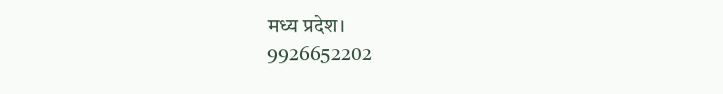मध्य प्रदेश।
9926652202